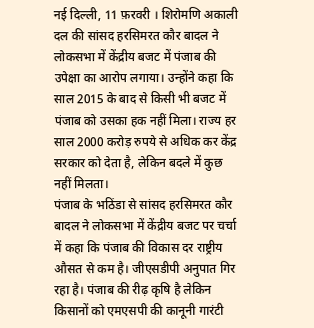नई दिल्ली, 11 फ़रवरी । शिरोमणि अकाली दल की सांसद हरसिमरत कौर बादल ने लोकसभा में केंद्रीय बजट में पंजाब की उपेक्षा का आरोप लगाया। उन्होंने कहा कि साल 2015 के बाद से किसी भी बजट में पंजाब को उसका हक नहीं मिला। राज्य हर साल 2000 करोड़ रुपये से अधिक कर केंद्र सरकार को देता है, लेकिन बदले में कुछ नहीं मिलता।
पंजाब के भठिंडा से सांसद हरसिमरत कौर बादल ने लोकसभा में केंद्रीय बजट पर चर्चा में कहा कि पंजाब की विकास दर राष्ट्रीय औसत से कम है। जीएसडीपी अनुपात गिर रहा है। पंजाब की रीढ़ कृषि है लेकिन किसानों को एमएसपी की कानूनी गारंटी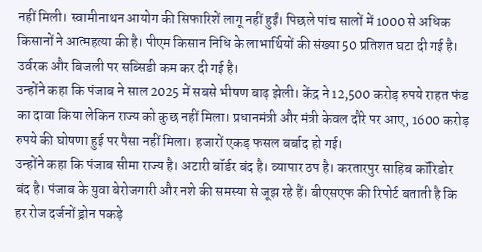नहीं मिली। स्वामीनाथन आयोग की सिफारिशें लागू नहीं हुईं। पिछले पांच सालों में 1000 से अधिक किसानों ने आत्महत्या की है। पीएम किसान निधि के लाभार्थियों की संख्या 50 प्रतिशत घटा दी गई है। उर्वरक और बिजली पर सब्सिडी कम कर दी गई है।
उन्होंने कहा कि पंजाब ने साल 2025 में सबसे भीषण बाढ़ झेली। केंद्र ने 12,500 करोड़ रुपये राहत फंड का दावा किया लेकिन राज्य को कुछ नहीं मिला। प्रधानमंत्री और मंत्री केवल दौरे पर आए, 1600 करोड़ रुपये की घोषणा हुई पर पैसा नहीं मिला। हजारों एकड़ फसल बर्बाद हो गई।
उन्होंने कहा कि पंजाब सीमा राज्य है। अटारी बॉर्डर बंद है। व्यापार ठप है। करतारपुर साहिब कॉरिडोर बंद है। पंजाब के युवा बेरोजगारी और नशे की समस्या से जूझ रहे हैं। बीएसएफ की रिपोर्ट बताती है कि हर रोज दर्जनों ड्रोन पकड़े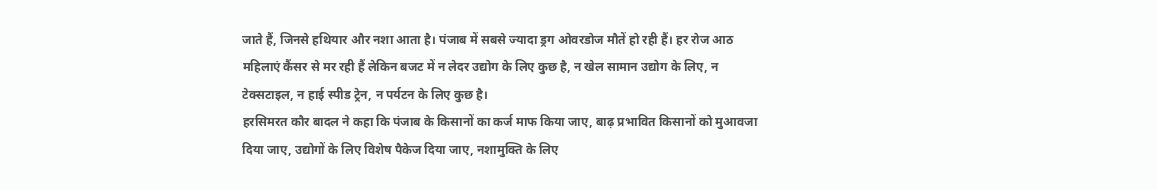जाते हैं, जिनसे हथियार और नशा आता है। पंजाब में सबसे ज्यादा ड्रग ओवरडोज मौतें हो रही हैं। हर रोज आठ महिलाएं कैंसर से मर रही हैं लेकिन बजट में न लेदर उद्योग के लिए कुछ है, न खेल सामान उद्योग के लिए, न टेक्सटाइल, न हाई स्पीड ट्रेन, न पर्यटन के लिए कुछ है।
हरसिमरत कौर बादल ने कहा कि पंजाब के किसानों का कर्ज माफ किया जाए, बाढ़ प्रभावित किसानों को मुआवजा दिया जाए, उद्योगों के लिए विशेष पैकेज दिया जाए, नशामुक्ति के लिए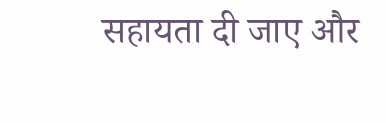सहायता दी जाए और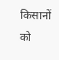किसानों को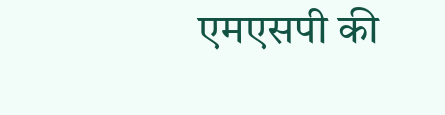एमएसपी की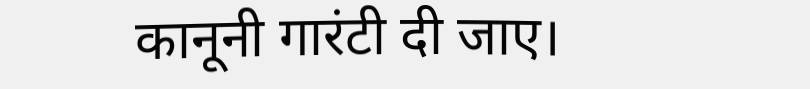कानूनी गारंटी दी जाए।